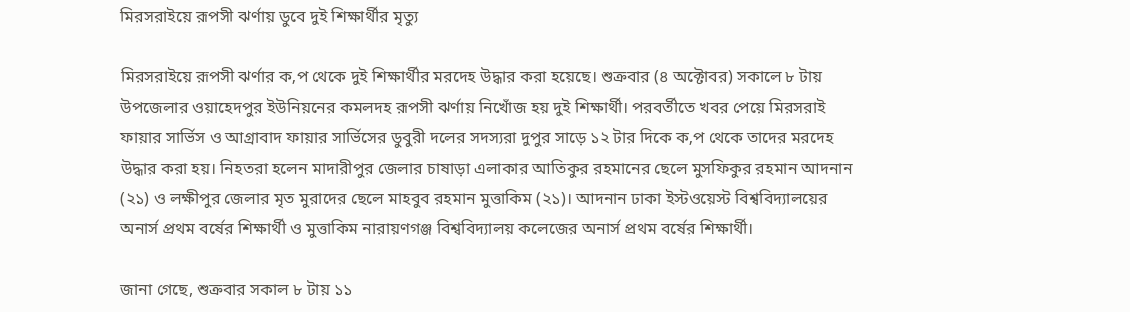মিরসরাইয়ে রূপসী ঝর্ণায় ডুবে দুই শিক্ষার্থীর মৃত্যু

মিরসরাইয়ে রূপসী ঝর্ণার ক‚প থেকে দুই শিক্ষার্থীর মরদেহ উদ্ধার করা হয়েছে। শুক্রবার (৪ অক্টোবর) সকালে ৮ টায় উপজেলার ওয়াহেদপুর ইউনিয়নের কমলদহ রূপসী ঝর্ণায় নিখোঁজ হয় দুই শিক্ষার্থী। পরবর্তীতে খবর পেয়ে মিরসরাই ফায়ার সার্ভিস ও আগ্রাবাদ ফায়ার সার্ভিসের ডুবুরী দলের সদস্যরা দুপুর সাড়ে ১২ টার দিকে ক‚প থেকে তাদের মরদেহ উদ্ধার করা হয়। নিহতরা হলেন মাদারীপুর জেলার চাষাড়া এলাকার আতিকুর রহমানের ছেলে মুসফিকুর রহমান আদনান (২১) ও লক্ষীপুর জেলার মৃত মুরাদের ছেলে মাহবুব রহমান মুত্তাকিম (২১)। আদনান ঢাকা ইস্টওয়েস্ট বিশ্ববিদ্যালয়ের অনার্স প্রথম বর্ষের শিক্ষার্থী ও মুত্তাকিম নারায়ণগঞ্জ বিশ্ববিদ্যালয় কলেজের অনার্স প্রথম বর্ষের শিক্ষার্থী।

জানা গেছে, শুক্রবার সকাল ৮ টায় ১১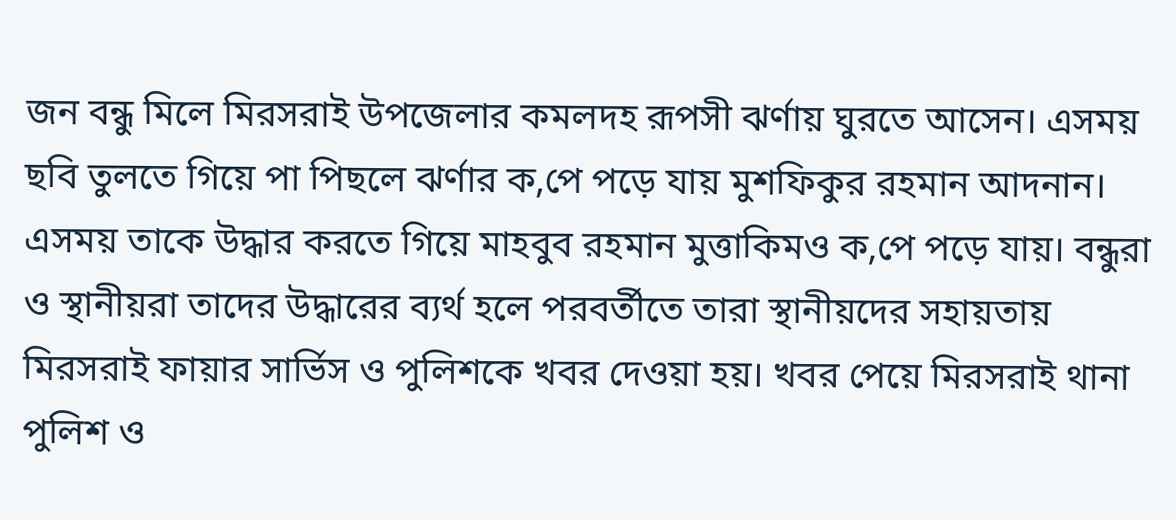জন বন্ধু মিলে মিরসরাই উপজেলার কমলদহ রূপসী ঝর্ণায় ঘুরতে আসেন। এসময় ছবি তুলতে গিয়ে পা পিছলে ঝর্ণার ক‚পে পড়ে যায় মুশফিকুর রহমান আদনান। এসময় তাকে উদ্ধার করতে গিয়ে মাহবুব রহমান মুত্তাকিমও ক‚পে পড়ে যায়। বন্ধুরা ও স্থানীয়রা তাদের উদ্ধারের ব্যর্থ হলে পরবর্তীতে তারা স্থানীয়দের সহায়তায় মিরসরাই ফায়ার সার্ভিস ও পুলিশকে খবর দেওয়া হয়। খবর পেয়ে মিরসরাই থানা পুলিশ ও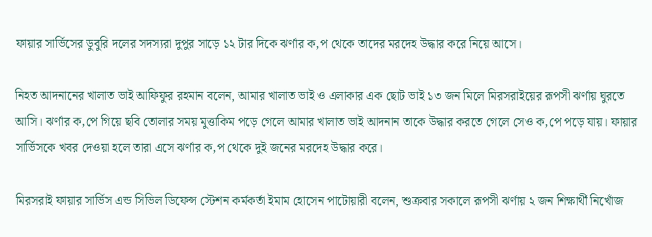ফায়ার সার্ভিসের ডুবুরি দলের সদস্যরা দুপুর সাড়ে ১২ টার দিকে ঝর্ণার ক‚প থেকে তাদের মরদেহ উদ্ধার করে নিয়ে আসে।

নিহত আদনানের খালাত ভাই আফিফুর রহমান বলেন, আমার খালাত ভাই ও এলাকার এক ছোট ভাই ১৩ জন মিলে মিরসরাইয়ের রূপসী ঝর্ণায় ঘুরতে আসি। ঝর্ণার ক‚পে গিয়ে ছবি তোলার সময় মুত্তাকিম পড়ে গেলে আমার খালাত ভাই আদনান তাকে উদ্ধার করতে গেলে সেও ক‚পে পড়ে যায়। ফায়ার সার্ভিসকে খবর দেওয়া হলে তারা এসে ঝর্ণার ক‚প থেকে দুই জনের মরদেহ উদ্ধার করে।

মিরসরাই ফায়ার সার্ভিস এন্ড সিভিল ডিফেন্স স্টেশন কর্মকর্তা ইমাম হোসেন পাটোয়ারী বলেন, শুক্রবার সকালে রূপসী ঝর্ণায় ২ জন শিক্ষার্থী নিখোঁজ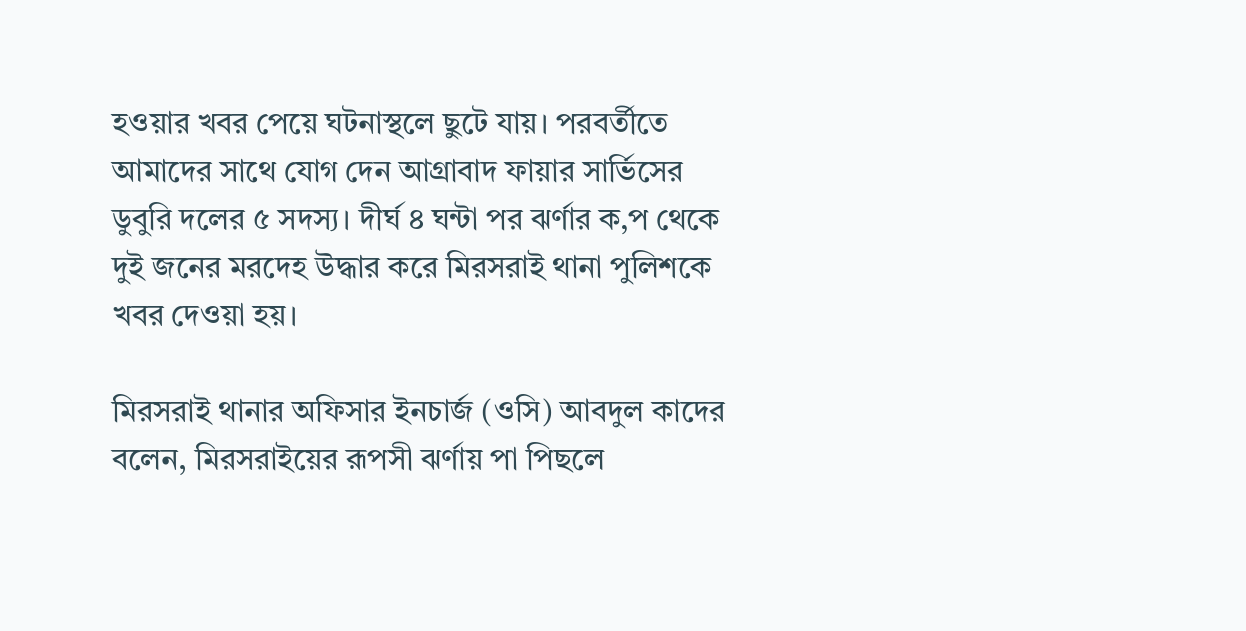হওয়ার খবর পেয়ে ঘটনাস্থলে ছুটে যায়। পরবর্তীতে আমাদের সাথে যোগ দেন আগ্রাবাদ ফায়ার সার্ভিসের ডুবুরি দলের ৫ সদস্য। দীর্ঘ ৪ ঘন্টা পর ঝর্ণার ক‚প থেকে দুই জনের মরদেহ উদ্ধার করে মিরসরাই থানা পুলিশকে খবর দেওয়া হয়।

মিরসরাই থানার অফিসার ইনচার্জ (ওসি) আবদুল কাদের বলেন, মিরসরাইয়ের রূপসী ঝর্ণায় পা পিছলে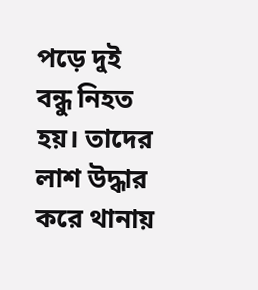পড়ে দুই বন্ধু নিহত হয়। তাদের লাশ উদ্ধার করে থানায়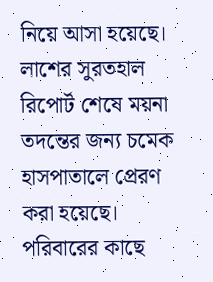নিয়ে আসা হয়েছে। লাশের সুরতহাল রিপোর্ট শেষে ময়না তদন্তের জন্য চমেক হাসপাতালে প্রেরণ করা হয়েছে। পরিবারের কাছে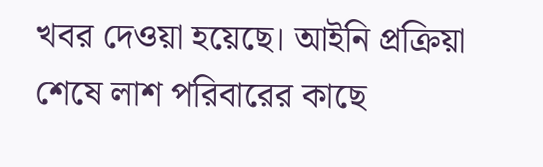খবর দেওয়া হয়েছে। আইনি প্রক্রিয়া শেষে লাশ পরিবারের কাছে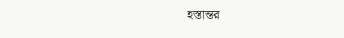হস্তান্তর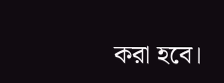করা হবে।